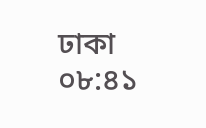ঢাকা ০৮:৪১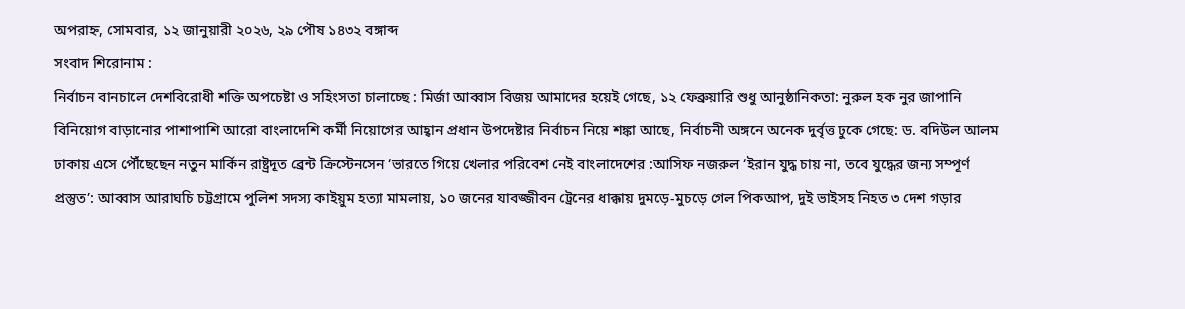অপরাহ্ন, সোমবার, ১২ জানুয়ারী ২০২৬, ২৯ পৌষ ১৪৩২ বঙ্গাব্দ
সংবাদ শিরোনাম :
নির্বাচন বানচালে দেশবিরোধী শক্তি অপচেষ্টা ও সহিংসতা চালাচ্ছে : মির্জা আব্বাস বিজয় আমাদের হয়েই গেছে, ১২ ফেব্রুয়ারি শুধু আনুষ্ঠানিকতা: নুরুল হক নুর জাপানি বিনিয়োগ বাড়ানোর পাশাপাশি আরো বাংলাদেশি কর্মী নিয়োগের আহ্বান প্রধান উপদেষ্টার নির্বাচন নিয়ে শঙ্কা আছে, নির্বাচনী অঙ্গনে অনেক দুর্বৃত্ত ঢুকে গেছে: ড. বদিউল আলম ঢাকায় এসে পৌঁছেছেন নতুন মার্কিন রাষ্ট্রদূত ব্রেন্ট ক্রিস্টেনসেন ‘ভারতে গিয়ে খেলার পরিবেশ নেই বাংলাদেশের :আসিফ নজরুল ‘ইরান যুদ্ধ চায় না, তবে যুদ্ধের জন্য সম্পূর্ণ প্রস্তুত’: আব্বাস আরাঘচি চট্টগ্রামে পুলিশ সদস্য কাইয়ুম হত্যা মামলায়, ১০ জনের যাবজ্জীবন ট্রেনের ধাক্কায় দুমড়ে-মুচড়ে গেল পিকআপ, দুই ভাইসহ নিহত ৩ দেশ গড়ার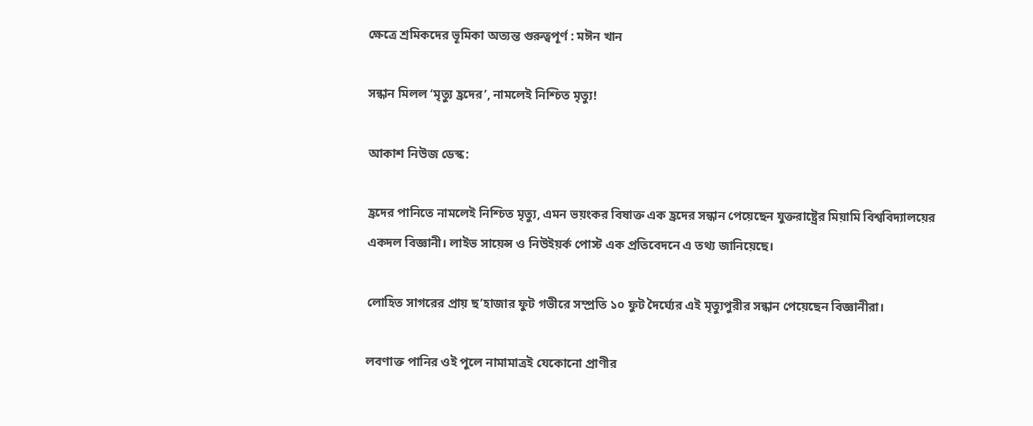ক্ষেত্রে শ্রমিকদের ভূমিকা অত্যন্ত গুরুত্বপূর্ণ : মঈন খান

সন্ধান মিলল ‘মৃত্যু হ্রদের’, নামলেই নিশ্চিত মৃত্যু!

আকাশ নিউজ ডেস্ক:

হ্রদের পানিতে নামলেই নিশ্চিত মৃত্যু, এমন ভয়ংকর বিষাক্ত এক হ্রদের সন্ধান পেয়েছেন যুক্তরাষ্ট্রের মিয়ামি বিশ্ববিদ্যালয়ের একদল বিজ্ঞানী। লাইভ সায়েন্স ও নিউইয়র্ক পোস্ট এক প্রতিবেদনে এ তথ্য জানিয়েছে।

লোহিত সাগরের প্রায় ছ’হাজার ফুট গভীরে সম্প্রতি ১০ ফুট দৈর্ঘ্যের এই মৃত্যুপুরীর সন্ধান পেয়েছেন বিজ্ঞানীরা।

লবণাক্ত পানির ওই পুলে নামামাত্রই যেকোনো প্রাণীর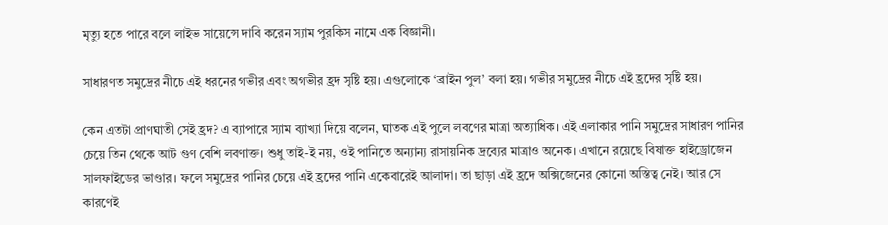মৃত্যু হতে পারে বলে লাইভ সায়েন্সে দাবি করেন স্যাম পুরকিস নামে এক বিজ্ঞানী।

সাধারণত সমুদ্রের নীচে এই ধরনের গভীর এবং অগভীর হ্রদ সৃষ্টি হয়। এগুলোকে ‘ব্রাইন পুল’ বলা হয়। গভীর সমুদ্রের নীচে এই হ্রদের সৃষ্টি হয়।

কেন এতটা প্রাণঘাতী সেই হ্রদ? এ ব্যাপারে স্যাম ব্যাখ্যা দিয়ে বলেন, ঘাতক এই পুলে লবণের মাত্রা অত্যাধিক। এই এলাকার পানি সমুদ্রের সাধারণ পানির চেয়ে তিন থেকে আট গুণ বেশি লবণাক্ত। শুধু তাই-ই নয়, ওই পানিতে অন্যান্য রাসায়নিক দ্রব্যের মাত্রাও অনেক। এখানে রয়েছে বিষাক্ত হাইড্রোজেন সালফাইডের ভাণ্ডার। ফলে সমুদ্রের পানির চেয়ে এই হ্রদের পানি একেবারেই আলাদা। তা ছাড়া এই হ্রদে অক্সিজেনের কোনো অস্তিত্ব নেই। আর সে কারণেই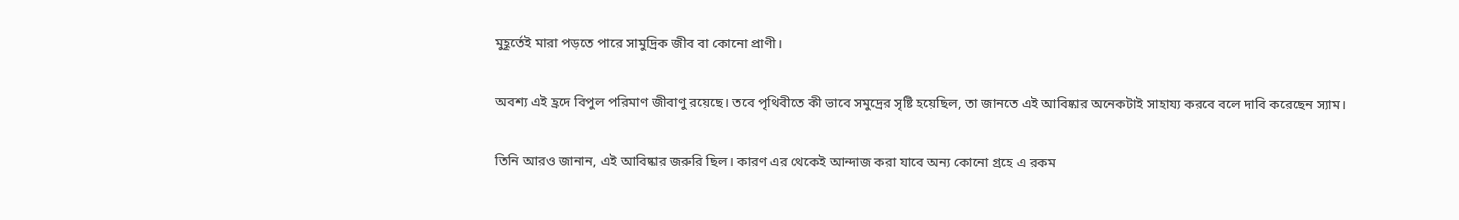মুহূর্তেই মারা পড়তে পারে সামুদ্রিক জীব বা কোনো প্রাণী।

অবশ্য এই হ্রদে বিপুল পরিমাণ জীবাণু রয়েছে। তবে পৃথিবীতে কী ভাবে সমুদ্রের সৃষ্টি হয়েছিল, তা জানতে এই আবিষ্কার অনেকটাই সাহায্য করবে বলে দাবি করেছেন স্যাম।

তিনি আরও জানান, এই আবিষ্কার জরুরি ছিল। কারণ এর থেকেই আন্দাজ করা যাবে অন্য কোনো গ্রহে এ রকম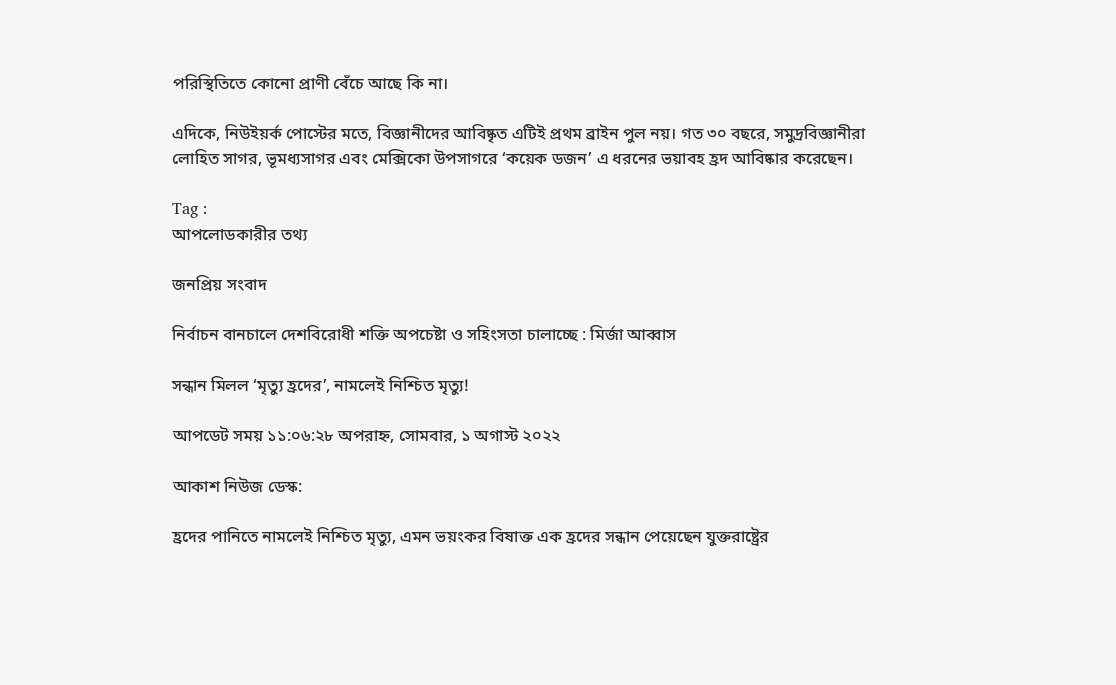পরিস্থিতিতে কোনো প্রাণী বেঁচে আছে কি না।

এদিকে, নিউইয়র্ক পোস্টের মতে, বিজ্ঞানীদের আবিষ্কৃত এটিই প্রথম ব্রাইন পুল নয়। গত ৩০ বছরে, সমুদ্রবিজ্ঞানীরা লোহিত সাগর, ভূমধ্যসাগর এবং মেক্সিকো উপসাগরে ‘কয়েক ডজন’ এ ধরনের ভয়াবহ হ্রদ আবিষ্কার করেছেন।

Tag :
আপলোডকারীর তথ্য

জনপ্রিয় সংবাদ

নির্বাচন বানচালে দেশবিরোধী শক্তি অপচেষ্টা ও সহিংসতা চালাচ্ছে : মির্জা আব্বাস

সন্ধান মিলল ‘মৃত্যু হ্রদের’, নামলেই নিশ্চিত মৃত্যু!

আপডেট সময় ১১:০৬:২৮ অপরাহ্ন, সোমবার, ১ অগাস্ট ২০২২

আকাশ নিউজ ডেস্ক:

হ্রদের পানিতে নামলেই নিশ্চিত মৃত্যু, এমন ভয়ংকর বিষাক্ত এক হ্রদের সন্ধান পেয়েছেন যুক্তরাষ্ট্রের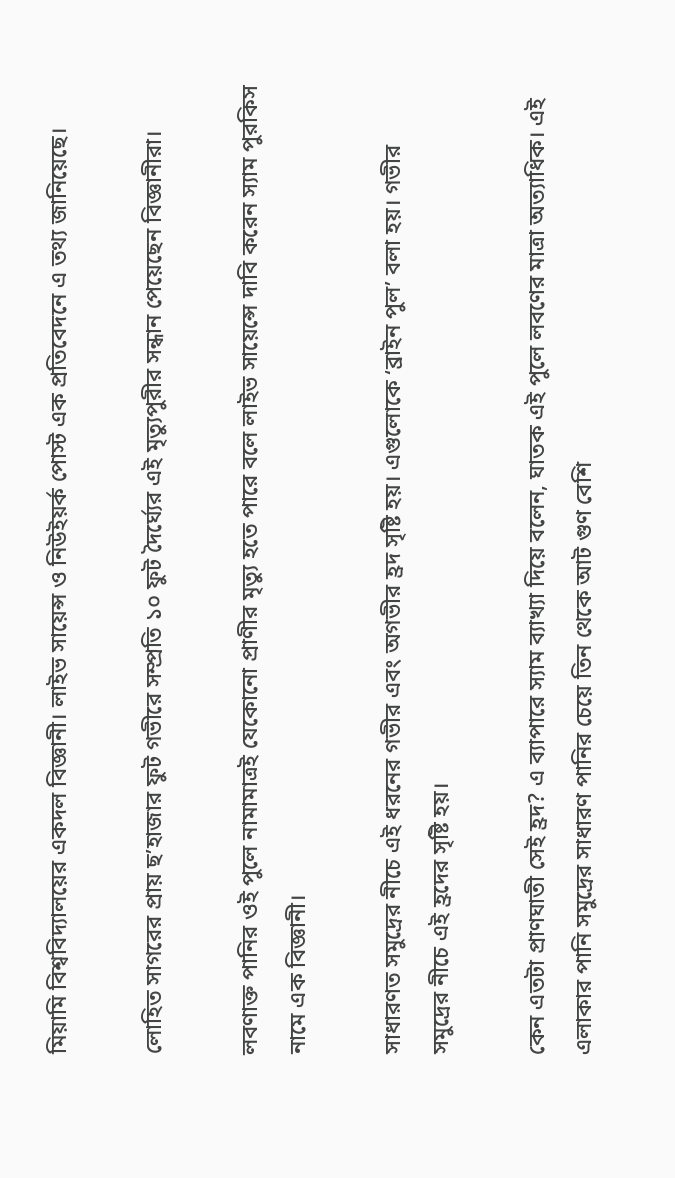মিয়ামি বিশ্ববিদ্যালয়ের একদল বিজ্ঞানী। লাইভ সায়েন্স ও নিউইয়র্ক পোস্ট এক প্রতিবেদনে এ তথ্য জানিয়েছে।

লোহিত সাগরের প্রায় ছ’হাজার ফুট গভীরে সম্প্রতি ১০ ফুট দৈর্ঘ্যের এই মৃত্যুপুরীর সন্ধান পেয়েছেন বিজ্ঞানীরা।

লবণাক্ত পানির ওই পুলে নামামাত্রই যেকোনো প্রাণীর মৃত্যু হতে পারে বলে লাইভ সায়েন্সে দাবি করেন স্যাম পুরকিস নামে এক বিজ্ঞানী।

সাধারণত সমুদ্রের নীচে এই ধরনের গভীর এবং অগভীর হ্রদ সৃষ্টি হয়। এগুলোকে ‘ব্রাইন পুল’ বলা হয়। গভীর সমুদ্রের নীচে এই হ্রদের সৃষ্টি হয়।

কেন এতটা প্রাণঘাতী সেই হ্রদ? এ ব্যাপারে স্যাম ব্যাখ্যা দিয়ে বলেন, ঘাতক এই পুলে লবণের মাত্রা অত্যাধিক। এই এলাকার পানি সমুদ্রের সাধারণ পানির চেয়ে তিন থেকে আট গুণ বেশি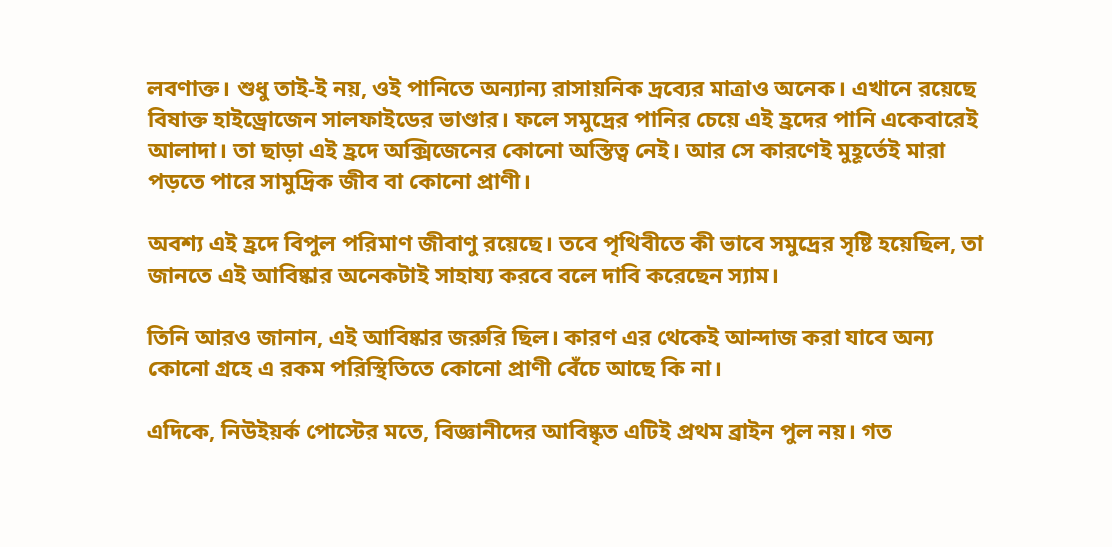লবণাক্ত। শুধু তাই-ই নয়, ওই পানিতে অন্যান্য রাসায়নিক দ্রব্যের মাত্রাও অনেক। এখানে রয়েছে বিষাক্ত হাইড্রোজেন সালফাইডের ভাণ্ডার। ফলে সমুদ্রের পানির চেয়ে এই হ্রদের পানি একেবারেই আলাদা। তা ছাড়া এই হ্রদে অক্সিজেনের কোনো অস্তিত্ব নেই। আর সে কারণেই মুহূর্তেই মারা পড়তে পারে সামুদ্রিক জীব বা কোনো প্রাণী।

অবশ্য এই হ্রদে বিপুল পরিমাণ জীবাণু রয়েছে। তবে পৃথিবীতে কী ভাবে সমুদ্রের সৃষ্টি হয়েছিল, তা জানতে এই আবিষ্কার অনেকটাই সাহায্য করবে বলে দাবি করেছেন স্যাম।

তিনি আরও জানান, এই আবিষ্কার জরুরি ছিল। কারণ এর থেকেই আন্দাজ করা যাবে অন্য কোনো গ্রহে এ রকম পরিস্থিতিতে কোনো প্রাণী বেঁচে আছে কি না।

এদিকে, নিউইয়র্ক পোস্টের মতে, বিজ্ঞানীদের আবিষ্কৃত এটিই প্রথম ব্রাইন পুল নয়। গত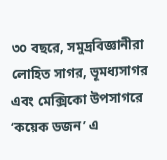৩০ বছরে, সমুদ্রবিজ্ঞানীরা লোহিত সাগর, ভূমধ্যসাগর এবং মেক্সিকো উপসাগরে ‘কয়েক ডজন’ এ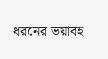ধরনের ভয়াবহ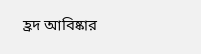হ্রদ আবিষ্কার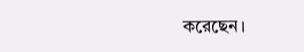করেছেন।